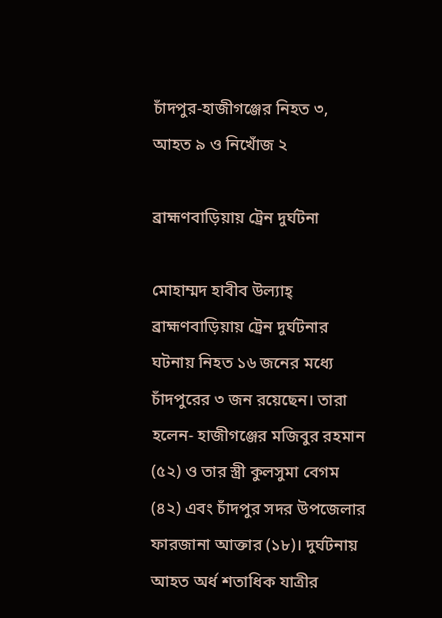চাঁদপুর-হাজীগঞ্জের নিহত ৩, আহত ৯ ও নিখোঁজ ২

ব্রাহ্মণবাড়িয়ায় ট্রেন দুর্ঘটনা

মোহাম্মদ হাবীব উল্যাহ্
ব্রাহ্মণবাড়িয়ায় ট্রেন দুর্ঘটনার ঘটনায় নিহত ১৬ জনের মধ্যে চাঁদপুরের ৩ জন রয়েছেন। তারা হলেন- হাজীগঞ্জের মজিবুর রহমান (৫২) ও তার স্ত্রী কুলসুমা বেগম (৪২) এবং চাঁদপুর সদর উপজেলার ফারজানা আক্তার (১৮)। দুর্ঘটনায় আহত অর্ধ শতাধিক যাত্রীর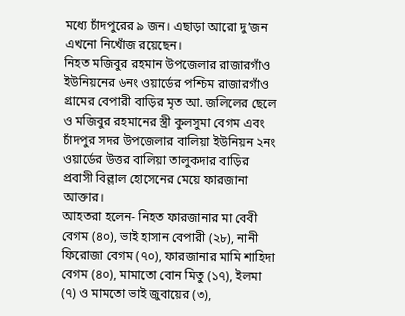মধ্যে চাঁদপুরের ৯ জন। এছাড়া আরো দু’জন এখনো নিখোঁজ রয়েছেন।
নিহত মজিবুর রহমান উপজেলার রাজারগাঁও ইউনিয়নের ৬নং ওয়ার্ডের পশ্চিম রাজারগাঁও গ্রামের বেপারী বাড়ির মৃত আ. জলিলের ছেলে ও মজিবুর রহমানের স্ত্রী কুলসুমা বেগম এবং চাঁদপুর সদর উপজেলার বালিয়া ইউনিয়ন ২নং ওয়ার্ডের উত্তর বালিয়া তালুকদার বাড়ির প্রবাসী বিল্লাল হোসেনের মেয়ে ফারজানা আক্তার।
আহতরা হলেন- নিহত ফারজানার মা বেবী বেগম (৪০), ভাই হাসান বেপারী (২৮), নানী ফিরোজা বেগম (৭০), ফারজানার মামি শাহিদা বেগম (৪০), মামাতো বোন মিতু (১৭), ইলমা (৭) ও মামতো ভাই জুবায়ের (৩),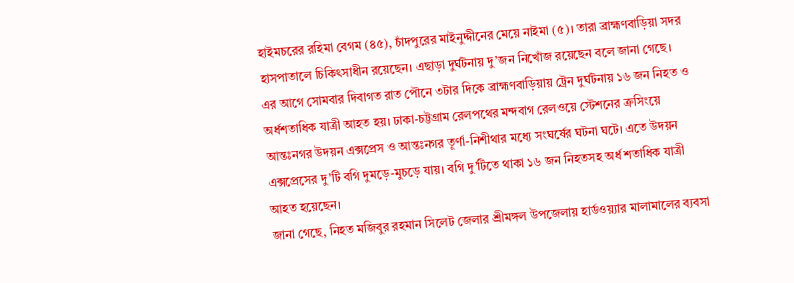হাইমচরের রহিমা বেগম (৪৫), চাঁদপুরের মাইনুদ্দীনের মেয়ে নাইমা (৫)। তারা ব্রাহ্মণবাড়িয়া সদর হাসপাতালে চিকিৎসাধীন রয়েছেন। এছাড়া দুর্ঘটনায় দু’জন নিখোঁজ রয়েছেন বলে জানা গেছে।
এর আগে সোমবার দিবাগত রাত পৌনে ৩টার দিকে ব্রাহ্মণবাড়িয়ায় ট্রেন দুর্ঘটনায় ১৬ জন নিহত ও অর্ধশতাধিক যাত্রী আহত হয়। ঢাকা-চট্টগ্রাম রেলপথের মন্দবাগ রেলওয়ে স্টেশনের ক্রসিংয়ে আন্তঃনগর উদয়ন এক্সপ্রেস ও আন্তঃনগর তূর্ণা-নিশীথার মধ্যে সংঘর্ষের ঘটনা ঘটে। এতে উদয়ন এক্সপ্রেসের দু’টি বগি দুমড়ে-মুচড়ে যায়। বগি দু’টিতে থাকা ১৬ জন নিহতসহ অর্ধ শতাধিক যাত্রী আহত হয়েছেন।
জানা গেছে, নিহত মজিবুর রহমান সিলেট জেলার শ্রীমঙ্গল উপজেলায় হার্ডওয়্যার মালামালের ব্যবসা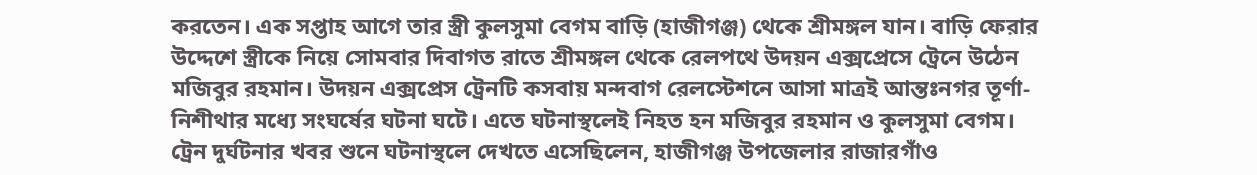করতেন। এক সপ্তাহ আগে তার স্ত্রী কুলসুমা বেগম বাড়ি (হাজীগঞ্জ) থেকে শ্রীমঙ্গল যান। বাড়ি ফেরার উদ্দেশে স্ত্রীকে নিয়ে সোমবার দিবাগত রাতে শ্রীমঙ্গল থেকে রেলপথে উদয়ন এক্সপ্রেসে ট্রেনে উঠেন মজিবুর রহমান। উদয়ন এক্সপ্রেস ট্রেনটি কসবায় মন্দবাগ রেলস্টেশনে আসা মাত্রই আন্তঃনগর তূর্ণা-নিশীথার মধ্যে সংঘর্ষের ঘটনা ঘটে। এতে ঘটনাস্থলেই নিহত হন মজিবুর রহমান ও কুলসুমা বেগম।
ট্রেন দুর্ঘটনার খবর শুনে ঘটনাস্থলে দেখতে এসেছিলেন, হাজীগঞ্জ উপজেলার রাজারগাঁও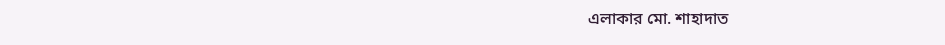এলাকার মো. শাহাদাত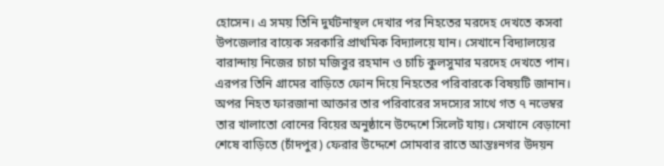হোসেন। এ সময় তিনি দুর্ঘটনাস্থল দেখার পর নিহতের মরদেহ দেখতে কসবা উপজেলার বায়েক সরকারি প্রাথমিক বিদ্যালয়ে যান। সেখানে বিদ্যালয়ের বারান্দায় নিজের চাচা মজিবুর রহমান ও চাচি কুলসুমার মরদেহ দেখতে পান। এরপর তিনি গ্রামের বাড়িতে ফোন দিয়ে নিহতের পরিবারকে বিষয়টি জানান।
অপর নিহত ফারজানা আক্তার তার পরিবারের সদস্যের সাথে গত ৭ নভেম্বর তার খালাতো বোনের বিয়ের অনুষ্ঠানে উদ্দেশে সিলেট যায়। সেখানে বেড়ানো শেষে বাড়িতে (চাঁদপুর) ফেরার উদ্দেশে সোমবার রাতে আন্তঃনগর উদয়ন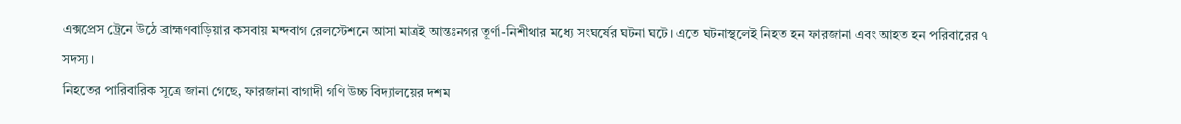এক্সপ্রেস ট্রেনে উঠে ব্রাহ্মণবাড়িয়ার কসবায় মন্দবাগ রেলস্টেশনে আসা মাত্রই আন্তঃনগর তূর্ণা-নিশীথার মধ্যে সংঘর্ষের ঘটনা ঘটে। এতে ঘটনাস্থলেই নিহত হন ফারজানা এবং আহত হন পরিবারের ৭ সদস্য।
নিহতের পারিবারিক সূত্রে জানা গেছে, ফারজানা বাগাদী গণি উচ্চ বিদ্যালয়ের দশম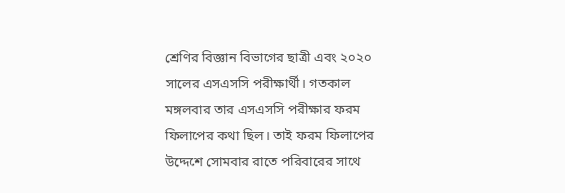শ্রেণির বিজ্ঞান বিভাগের ছাত্রী এবং ২০২০ সালের এসএসসি পরীক্ষার্থী। গতকাল মঙ্গলবার তার এসএসসি পরীক্ষার ফরম ফিলাপের কথা ছিল। তাই ফরম ফিলাপের উদ্দেশে সোমবার রাতে পরিবারের সাথে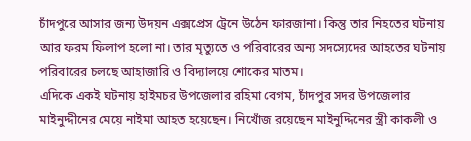চাঁদপুরে আসার জন্য উদয়ন এক্সপ্রেস ট্রেনে উঠেন ফারজানা। কিন্তু তার নিহতের ঘটনায় আর ফরম ফিলাপ হলো না। তার মৃত্যুতে ও পরিবারের অন্য সদস্যেদের আহতের ঘটনায় পরিবারের চলছে আহাজারি ও বিদ্যালয়ে শোকের মাতম।
এদিকে একই ঘটনায় হাইমচর উপজেলার রহিমা বেগম, চাঁদপুর সদর উপজেলার মাইনুদ্দীনের মেয়ে নাইমা আহত হয়েছেন। নিখোঁজ রয়েছেন মাইনুদ্দিনের স্ত্রী কাকলী ও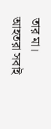তার মা। আহতরা সবাই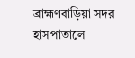ব্রাহ্মণবাড়িয়া সদর হাসপাতালে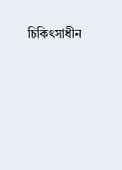চিকিৎসাধীন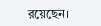রয়েছেন।